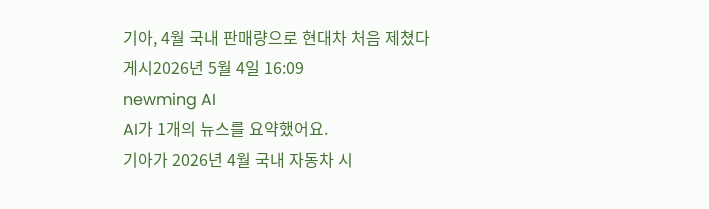기아, 4월 국내 판매량으로 현대차 처음 제쳤다
게시2026년 5월 4일 16:09
newming AI
AI가 1개의 뉴스를 요약했어요.
기아가 2026년 4월 국내 자동차 시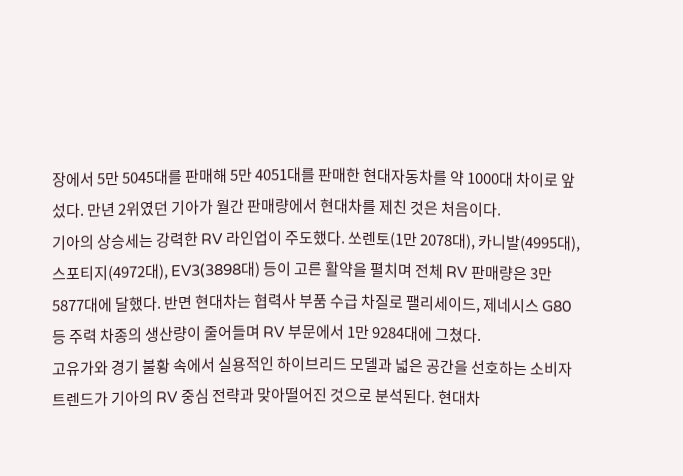장에서 5만 5045대를 판매해 5만 4051대를 판매한 현대자동차를 약 1000대 차이로 앞섰다. 만년 2위였던 기아가 월간 판매량에서 현대차를 제친 것은 처음이다.
기아의 상승세는 강력한 RV 라인업이 주도했다. 쏘렌토(1만 2078대), 카니발(4995대), 스포티지(4972대), EV3(3898대) 등이 고른 활약을 펼치며 전체 RV 판매량은 3만 5877대에 달했다. 반면 현대차는 협력사 부품 수급 차질로 팰리세이드, 제네시스 G80 등 주력 차종의 생산량이 줄어들며 RV 부문에서 1만 9284대에 그쳤다.
고유가와 경기 불황 속에서 실용적인 하이브리드 모델과 넓은 공간을 선호하는 소비자 트렌드가 기아의 RV 중심 전략과 맞아떨어진 것으로 분석된다. 현대차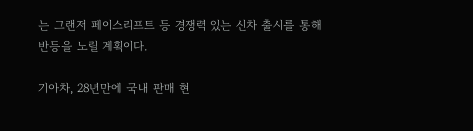는 그랜저 페이스리프트 등 경쟁력 있는 신차 출시를 통해 반등을 노릴 계획이다.

기아차, 28년만에 국내 판매 현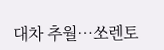대차 추월…쏘렌토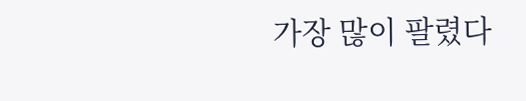가장 많이 팔렸다